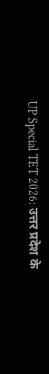UP Special TET 2026: उत्तर प्रदेश के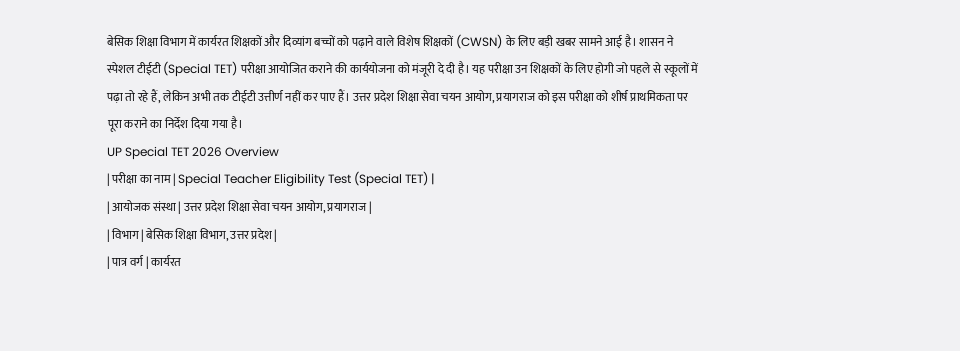बेसिक शिक्षा विभाग में कार्यरत शिक्षकों और दिव्यांग बच्चों को पढ़ाने वाले विशेष शिक्षकों (CWSN) के लिए बड़ी खबर सामने आई है। शासन ने स्पेशल टीईटी (Special TET) परीक्षा आयोजित कराने की कार्ययोजना को मंजूरी दे दी है। यह परीक्षा उन शिक्षकों के लिए होगी जो पहले से स्कूलों में पढ़ा तो रहे हैं, लेकिन अभी तक टीईटी उत्तीर्ण नहीं कर पाए हैं। उत्तर प्रदेश शिक्षा सेवा चयन आयोग, प्रयागराज को इस परीक्षा को शीर्ष प्राथमिकता पर पूरा कराने का निर्देश दिया गया है।
UP Special TET 2026 Overview
| परीक्षा का नाम | Special Teacher Eligibility Test (Special TET) |
| आयोजक संस्था | उत्तर प्रदेश शिक्षा सेवा चयन आयोग, प्रयागराज |
| विभाग | बेसिक शिक्षा विभाग, उत्तर प्रदेश |
| पात्र वर्ग | कार्यरत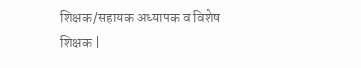शिक्षक/सहायक अध्यापक व विशेष शिक्षक |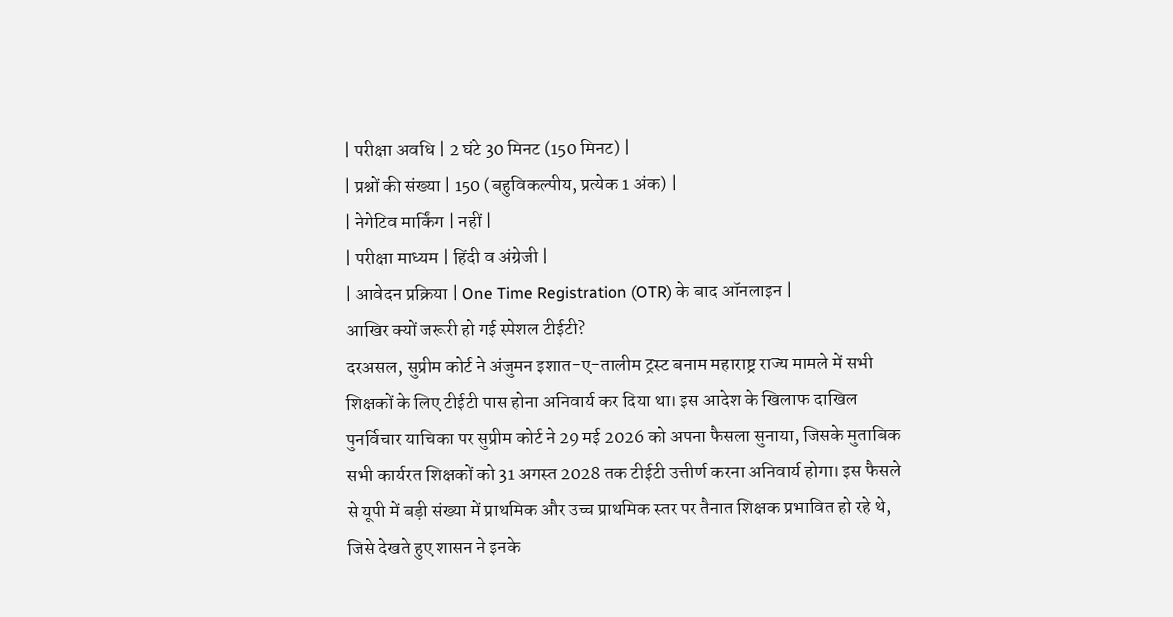| परीक्षा अवधि | 2 घंटे 30 मिनट (150 मिनट) |
| प्रश्नों की संख्या | 150 (बहुविकल्पीय, प्रत्येक 1 अंक) |
| नेगेटिव मार्किंग | नहीं |
| परीक्षा माध्यम | हिंदी व अंग्रेजी |
| आवेदन प्रक्रिया | One Time Registration (OTR) के बाद ऑनलाइन |
आखिर क्यों जरूरी हो गई स्पेशल टीईटी?
दरअसल, सुप्रीम कोर्ट ने अंजुमन इशात-ए-तालीम ट्रस्ट बनाम महाराष्ट्र राज्य मामले में सभी शिक्षकों के लिए टीईटी पास होना अनिवार्य कर दिया था। इस आदेश के खिलाफ दाखिल पुनर्विचार याचिका पर सुप्रीम कोर्ट ने 29 मई 2026 को अपना फैसला सुनाया, जिसके मुताबिक सभी कार्यरत शिक्षकों को 31 अगस्त 2028 तक टीईटी उत्तीर्ण करना अनिवार्य होगा। इस फैसले से यूपी में बड़ी संख्या में प्राथमिक और उच्च प्राथमिक स्तर पर तैनात शिक्षक प्रभावित हो रहे थे, जिसे देखते हुए शासन ने इनके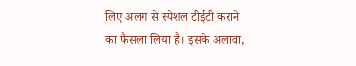लिए अलग से स्पेशल टीईटी कराने का फैसला लिया है। इसके अलावा,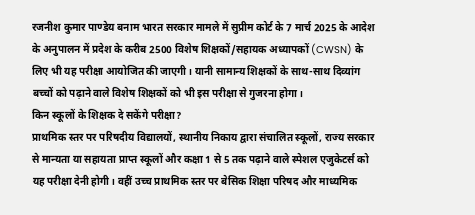रजनीश कुमार पाण्डेय बनाम भारत सरकार मामले में सुप्रीम कोर्ट के 7 मार्च 2025 के आदेश के अनुपालन में प्रदेश के करीब 2500 विशेष शिक्षकों/सहायक अध्यापकों (CWSN) के लिए भी यह परीक्षा आयोजित की जाएगी। यानी सामान्य शिक्षकों के साथ-साथ दिव्यांग बच्चों को पढ़ाने वाले विशेष शिक्षकों को भी इस परीक्षा से गुजरना होगा।
किन स्कूलों के शिक्षक दे सकेंगे परीक्षा?
प्राथमिक स्तर पर परिषदीय विद्यालयों, स्थानीय निकाय द्वारा संचालित स्कूलों, राज्य सरकार से मान्यता या सहायता प्राप्त स्कूलों और कक्षा 1 से 5 तक पढ़ाने वाले स्पेशल एजुकेटर्स को यह परीक्षा देनी होगी। वहीं उच्च प्राथमिक स्तर पर बेसिक शिक्षा परिषद और माध्यमिक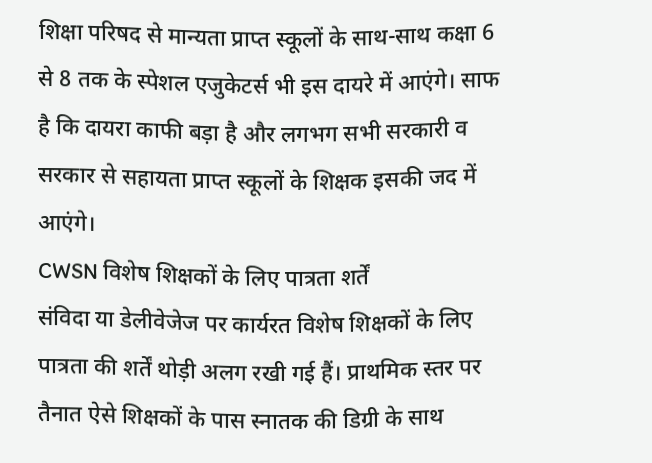शिक्षा परिषद से मान्यता प्राप्त स्कूलों के साथ-साथ कक्षा 6 से 8 तक के स्पेशल एजुकेटर्स भी इस दायरे में आएंगे। साफ है कि दायरा काफी बड़ा है और लगभग सभी सरकारी व सरकार से सहायता प्राप्त स्कूलों के शिक्षक इसकी जद में आएंगे।
CWSN विशेष शिक्षकों के लिए पात्रता शर्तें
संविदा या डेलीवेजेज पर कार्यरत विशेष शिक्षकों के लिए पात्रता की शर्तें थोड़ी अलग रखी गई हैं। प्राथमिक स्तर पर तैनात ऐसे शिक्षकों के पास स्नातक की डिग्री के साथ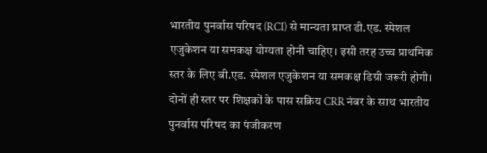भारतीय पुनर्वास परिषद (RCI) से मान्यता प्राप्त डी.एड. स्पेशल एजुकेशन या समकक्ष योग्यता होनी चाहिए। इसी तरह उच्च प्राथमिक स्तर के लिए बी.एड. स्पेशल एजुकेशन या समकक्ष डिग्री जरूरी होगी। दोनों ही स्तर पर शिक्षकों के पास सक्रिय CRR नंबर के साथ भारतीय पुनर्वास परिषद का पंजीकरण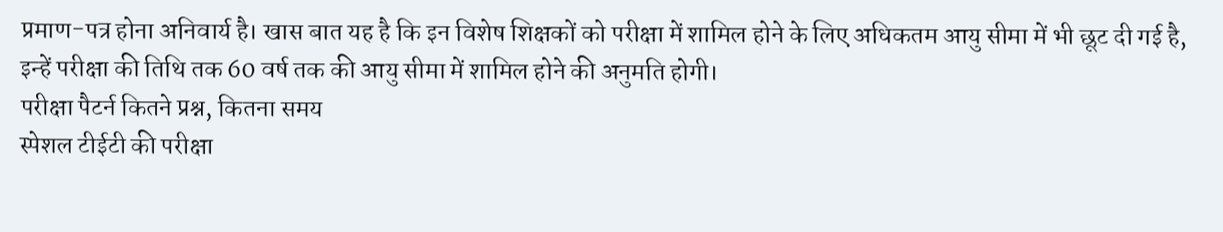प्रमाण-पत्र होना अनिवार्य है। खास बात यह है कि इन विशेष शिक्षकों को परीक्षा में शामिल होने के लिए अधिकतम आयु सीमा में भी छूट दी गई है, इन्हें परीक्षा की तिथि तक 60 वर्ष तक की आयु सीमा में शामिल होने की अनुमति होगी।
परीक्षा पैटर्न कितने प्रश्न, कितना समय
स्पेशल टीईटी की परीक्षा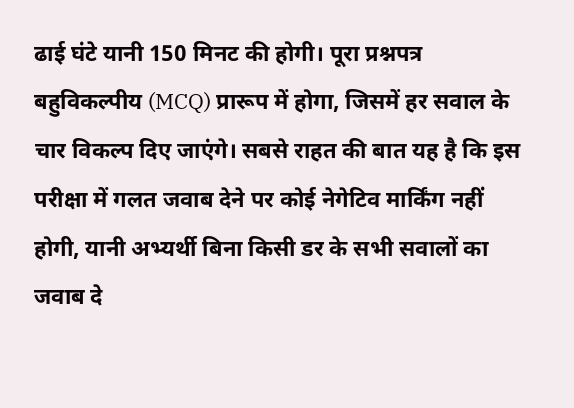ढाई घंटे यानी 150 मिनट की होगी। पूरा प्रश्नपत्र बहुविकल्पीय (MCQ) प्रारूप में होगा, जिसमें हर सवाल के चार विकल्प दिए जाएंगे। सबसे राहत की बात यह है कि इस परीक्षा में गलत जवाब देने पर कोई नेगेटिव मार्किंग नहीं होगी, यानी अभ्यर्थी बिना किसी डर के सभी सवालों का जवाब दे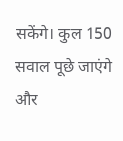सकेंगे। कुल 150 सवाल पूछे जाएंगे और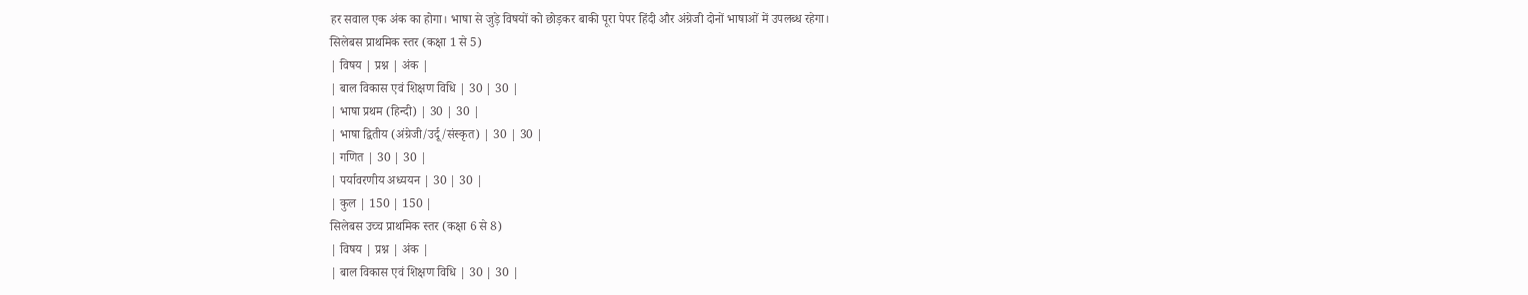हर सवाल एक अंक का होगा। भाषा से जुड़े विषयों को छोड़कर बाकी पूरा पेपर हिंदी और अंग्रेजी दोनों भाषाओं में उपलब्ध रहेगा।
सिलेबस प्राथमिक स्तर (कक्षा 1 से 5)
| विषय | प्रश्न | अंक |
| बाल विकास एवं शिक्षण विधि | 30 | 30 |
| भाषा प्रथम (हिन्दी) | 30 | 30 |
| भाषा द्वितीय (अंग्रेजी/उर्दू/संस्कृत) | 30 | 30 |
| गणित | 30 | 30 |
| पर्यावरणीय अध्ययन | 30 | 30 |
| कुल | 150 | 150 |
सिलेबस उच्च प्राथमिक स्तर (कक्षा 6 से 8)
| विषय | प्रश्न | अंक |
| बाल विकास एवं शिक्षण विधि | 30 | 30 |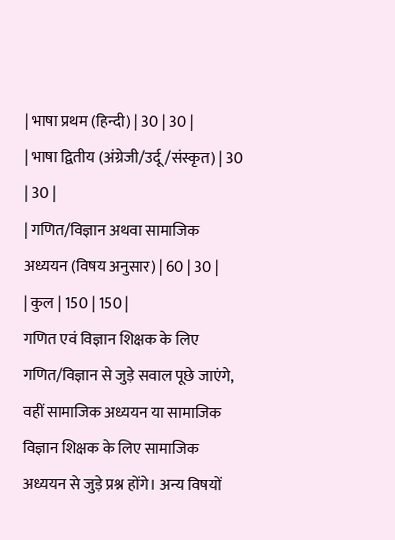| भाषा प्रथम (हिन्दी) | 30 | 30 |
| भाषा द्वितीय (अंग्रेजी/उर्दू/संस्कृत) | 30 | 30 |
| गणित/विज्ञान अथवा सामाजिक अध्ययन (विषय अनुसार) | 60 | 30 |
| कुल | 150 | 150 |
गणित एवं विज्ञान शिक्षक के लिए गणित/विज्ञान से जुड़े सवाल पूछे जाएंगे, वहीं सामाजिक अध्ययन या सामाजिक विज्ञान शिक्षक के लिए सामाजिक अध्ययन से जुड़े प्रश्न होंगे। अन्य विषयों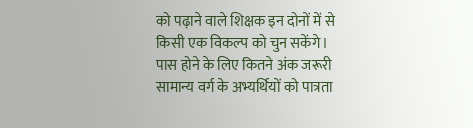को पढ़ाने वाले शिक्षक इन दोनों में से किसी एक विकल्प को चुन सकेंगे।
पास होने के लिए कितने अंक जरूरी
सामान्य वर्ग के अभ्यर्थियों को पात्रता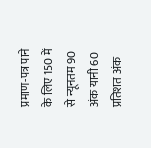प्रमाण-पत्र पाने के लिए 150 में से न्यूनतम 90 अंक यानी 60 प्रतिशत अंक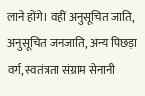लाने होंगे। वहीं अनुसूचित जाति, अनुसूचित जनजाति, अन्य पिछड़ा वर्ग, स्वतंत्रता संग्राम सेनानी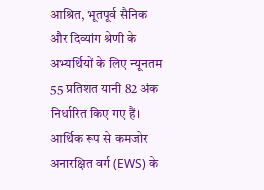आश्रित, भूतपूर्व सैनिक और दिव्यांग श्रेणी के अभ्यर्थियों के लिए न्यूनतम 55 प्रतिशत यानी 82 अंक निर्धारित किए गए हैं। आर्थिक रूप से कमजोर अनारक्षित वर्ग (EWS) के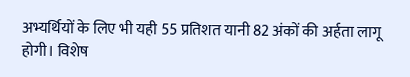अभ्यर्थियों के लिए भी यही 55 प्रतिशत यानी 82 अंकों की अर्हता लागू होगी। विशेष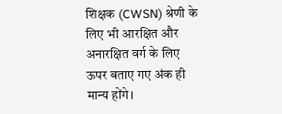शिक्षक (CWSN) श्रेणी के लिए भी आरक्षित और अनारक्षित वर्ग के लिए ऊपर बताए गए अंक ही मान्य होंगे।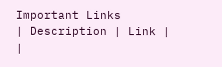Important Links
| Description | Link |
|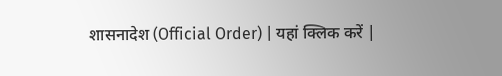शासनादेश (Official Order) | यहां क्लिक करें |